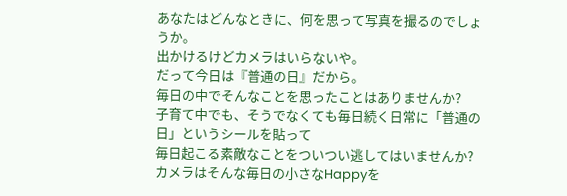あなたはどんなときに、何を思って写真を撮るのでしょうか。
出かけるけどカメラはいらないや。
だって今日は『普通の日』だから。
毎日の中でそんなことを思ったことはありませんか?
子育て中でも、そうでなくても毎日続く日常に「普通の日」というシールを貼って
毎日起こる素敵なことをついつい逃してはいませんか?
カメラはそんな毎日の小さなHappyを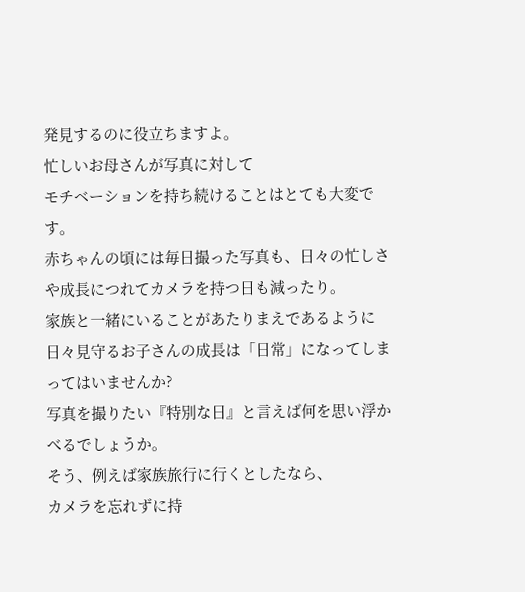発見するのに役立ちますよ。
忙しいお母さんが写真に対して
モチベーションを持ち続けることはとても大変です。
赤ちゃんの頃には毎日撮った写真も、日々の忙しさや成長につれてカメラを持つ日も減ったり。
家族と一緒にいることがあたりまえであるように
日々見守るお子さんの成長は「日常」になってしまってはいませんか?
写真を撮りたい『特別な日』と言えば何を思い浮かべるでしょうか。
そう、例えば家族旅行に行くとしたなら、
カメラを忘れずに持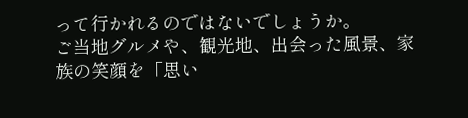って行かれるのではないでしょうか。
ご当地グルメや、観光地、出会った風景、家族の笑顔を「思い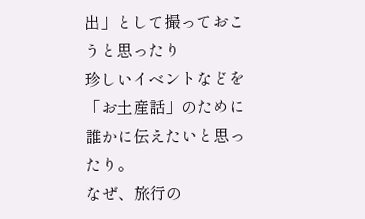出」として撮っておこうと思ったり
珍しいイベントなどを「お土産話」のために誰かに伝えたいと思ったり。
なぜ、旅行の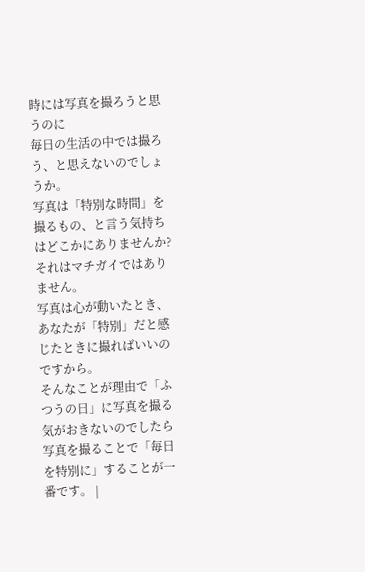時には写真を撮ろうと思うのに
毎日の生活の中では撮ろう、と思えないのでしょうか。
写真は「特別な時間」を撮るもの、と言う気持ちはどこかにありませんか?
それはマチガイではありません。
写真は心が動いたとき、あなたが「特別」だと感じたときに撮ればいいのですから。
そんなことが理由で「ふつうの日」に写真を撮る気がおきないのでしたら
写真を撮ることで「毎日を特別に」することが一番です。 |